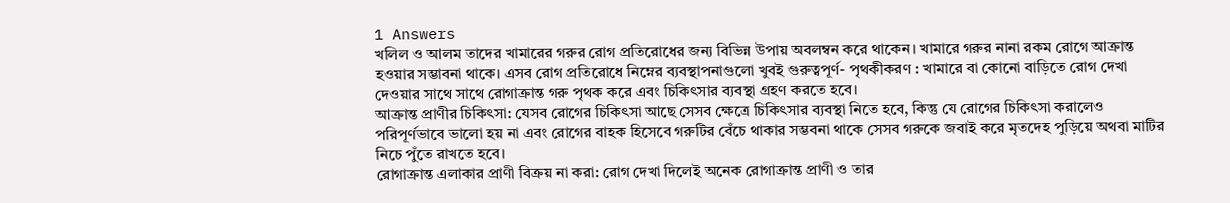1 Answers
খলিল ও আলম তাদের খামারের গরুর রোগ প্রতিরোধের জন্য বিভিন্ন উপায় অবলম্বন করে থাকেন। খামারে গরুর নানা রকম রোগে আক্রান্ত হওয়ার সম্ভাবনা থাকে। এসব রোগ প্রতিরোধে নিম্নের ব্যবস্থাপনাগুলো খুবই গুরুত্বপূর্ণ- পৃথকীকরণ : খামারে বা কোনো বাড়িতে রোগ দেখা দেওয়ার সাথে সাথে রোগাক্রান্ত গরু পৃথক করে এবং চিকিৎসার ব্যবস্থা গ্রহণ করতে হবে।
আক্রান্ত প্রাণীর চিকিৎসা: যেসব রোগের চিকিৎসা আছে সেসব ক্ষেত্রে চিকিৎসার ব্যবস্থা নিতে হবে, কিন্তু যে রোগের চিকিৎসা করালেও পরিপূর্ণভাবে ভালো হয় না এবং রোগের বাহক হিসেবে গরুটির বেঁচে থাকার সম্ভবনা থাকে সেসব গরুকে জবাই করে মৃতদেহ পুড়িয়ে অথবা মাটির নিচে পুঁতে রাখতে হবে।
রোগাক্রান্ত এলাকার প্রাণী বিক্রয় না করা: রোগ দেখা দিলেই অনেক রোগাক্রান্ত প্রাণী ও তার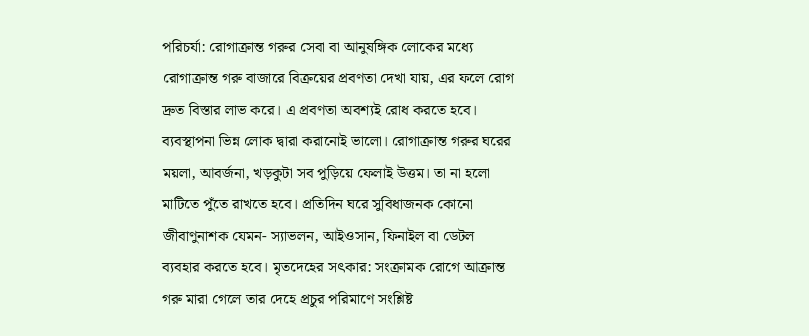পরিচর্যা: রোগাক্রান্ত গরুর সেবা বা আনুষঙ্গিক লোকের মধ্যে রোগাক্রান্ত গরু বাজারে বিক্রয়ের প্রবণতা দেখা যায়, এর ফলে রোগ দ্রুত বিস্তার লাভ করে। এ প্রবণতা অবশ্যই রোধ করতে হবে। ব্যবস্থাপনা ভিন্ন লোক দ্বারা করানোই ভালো। রোগাক্রান্ত গরুর ঘরের ময়লা, আবর্জনা, খড়কুটা সব পুড়িয়ে ফেলাই উত্তম। তা না হলো মাটিতে পুঁতে রাখতে হবে। প্রতিদিন ঘরে সুবিধাজনক কোনো জীবাণুনাশক যেমন- স্যাভলন, আইওসান, ফিনাইল বা ডেটল ব্যবহার করতে হবে। মৃতদেহের সৎকার: সংক্রামক রোগে আক্রান্ত গরু মারা গেলে তার দেহে প্রচুর পরিমাণে সংশ্লিষ্ট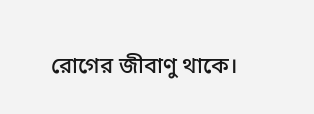রোগের জীবাণু থাকে।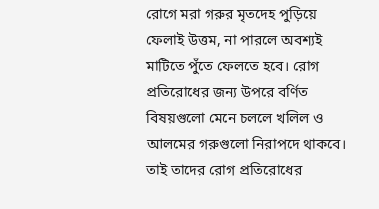রোগে মরা গরুর মৃতদেহ পুড়িয়ে ফেলাই উত্তম, না পারলে অবশ্যই মাটিতে পুঁতে ফেলতে হবে। রোগ প্রতিরোধের জন্য উপরে বর্ণিত বিষয়গুলো মেনে চললে খলিল ও আলমের গরুগুলো নিরাপদে থাকবে। তাই তাদের রোগ প্রতিরোধের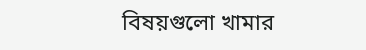বিষয়গুলো খামার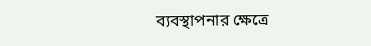ব্যবস্থাপনার ক্ষেত্রে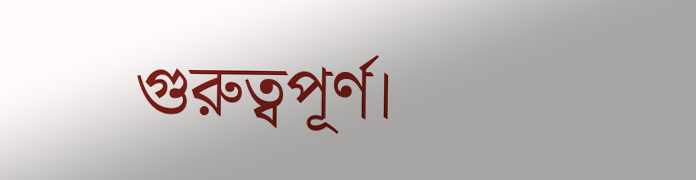গুরুত্বপূর্ণ।